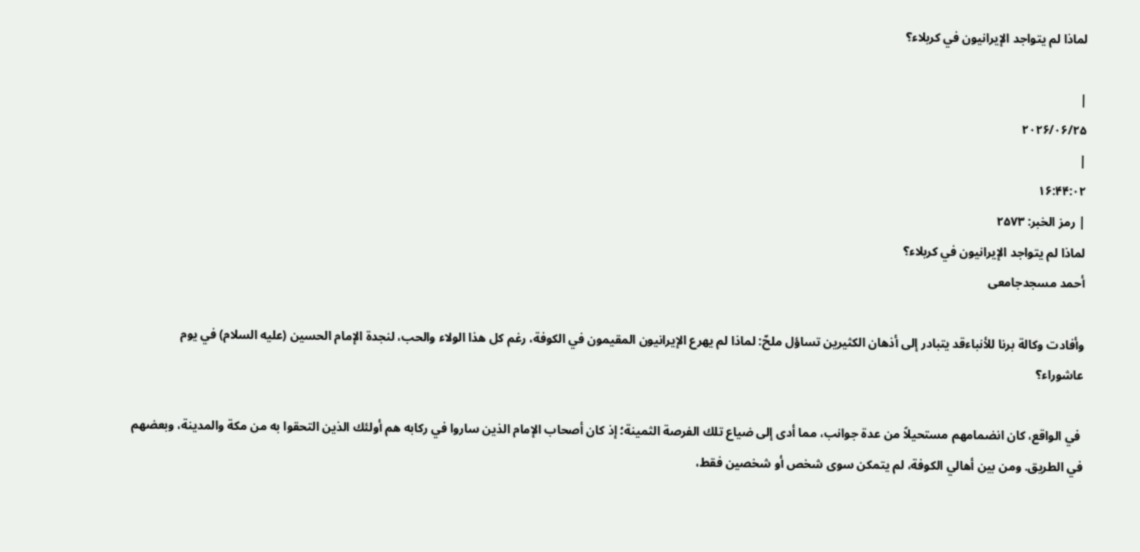لماذا لم يتواجد الإيرانيون في كربلاء؟

|
۲۰۲۶/۰۶/۲۵
|
۱۶:۴۴:۰۲
| رمز الخبر: ۲۵۷۳
لماذا لم يتواجد الإيرانيون في كربلاء؟
أحمد مسجدجامعی

وأفادت وكالة برنا للأنباءقد يتبادر إلى أذهان الكثيرين تساؤل ملحّ: لماذا لم يهرع الإيرانيون المقيمون في الكوفة، رغم كل هذا الولاء والحب، لنجدة الإمام الحسين (عليه السلام) في يوم عاشوراء؟

 في الواقع، كان انضمامهم مستحيلاً من عدة جوانب، مما أدى إلى ضياع تلك الفرصة الثمينة؛ إذ كان أصحاب الإمام الذين ساروا في ركابه هم أولئك الذين التحقوا به من مكة والمدينة، وبعضهم في الطريق. ومن بين أهالي الكوفة، لم يتمكن سوى شخص أو شخصين فقط،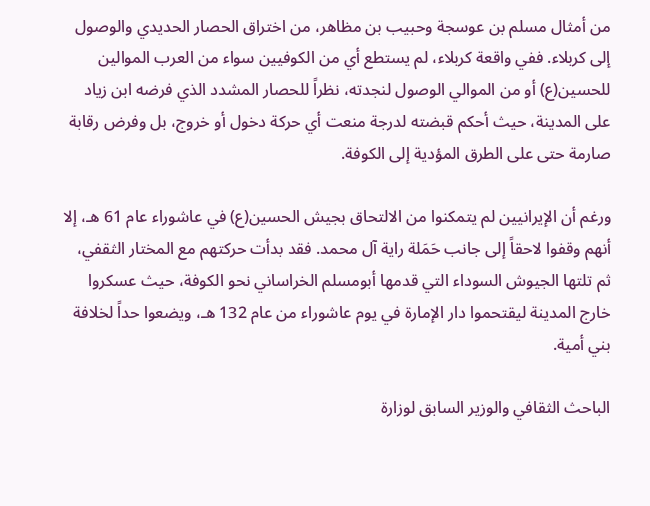من أمثال مسلم بن عوسجة وحبيب بن مظاهر، من اختراق الحصار الحديدي والوصول إلى كربلاء. ففي واقعة كربلاء، لم يستطع أي من الكوفيين سواء من العرب الموالين للحسين(ع) أو من الموالي الوصول لنجدته، نظراً للحصار المشدد الذي فرضه ابن زياد على المدينة، حيث أحكم قبضته لدرجة منعت أي حركة دخول أو خروج، بل وفرض رقابة صارمة حتى على الطرق المؤدية إلى الكوفة.

ورغم أن الإيرانيين لم يتمكنوا من الالتحاق بجيش الحسين(ع) في عاشوراء عام 61 هـ، إلا أنهم وقفوا لاحقاً إلى جانب حَمَلة راية آل محمد. فقد بدأت حركتهم مع المختار الثقفي، ثم تلتها الجيوش السوداء التي قدمها أبومسلم الخراساني نحو الكوفة، حيث عسكروا خارج المدينة ليقتحموا دار الإمارة في يوم عاشوراء من عام 132 هـ، ويضعوا حداً لخلافة بني أمية.

الباحث الثقافي والوزير السابق لوزارة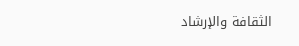الثقافة والإرشاد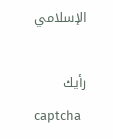الإسلامي

رأيك
captcha